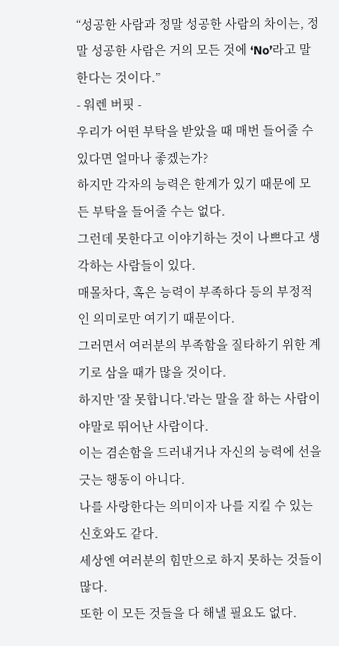“성공한 사람과 정말 성공한 사람의 차이는, 정말 성공한 사람은 거의 모든 것에 ‘No’라고 말한다는 것이다.”
- 워렌 버핏 -
우리가 어떤 부탁을 받았을 때 매번 들어줄 수 있다면 얼마나 좋겠는가?
하지만 각자의 능력은 한계가 있기 때문에 모든 부탁을 들어줄 수는 없다.
그런데 못한다고 이야기하는 것이 나쁘다고 생각하는 사람들이 있다.
매몰차다, 혹은 능력이 부족하다 등의 부정적인 의미로만 여기기 때문이다.
그러면서 여러분의 부족함을 질타하기 위한 계기로 삼을 때가 많을 것이다.
하지만 '잘 못합니다.'라는 말을 잘 하는 사람이야말로 뛰어난 사람이다.
이는 겸손함을 드러내거나 자신의 능력에 선을 긋는 행동이 아니다.
나를 사랑한다는 의미이자 나를 지킬 수 있는 신호와도 같다.
세상엔 여러분의 힘만으로 하지 못하는 것들이 많다.
또한 이 모든 것들을 다 해낼 필요도 없다.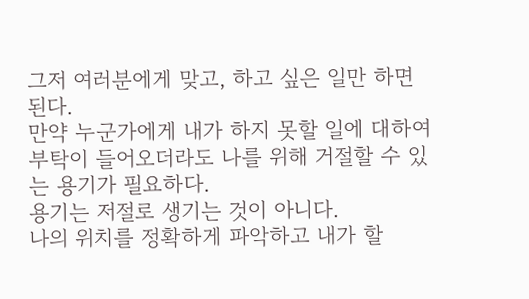그저 여러분에게 맞고, 하고 싶은 일만 하면 된다.
만약 누군가에게 내가 하지 못할 일에 대하여 부탁이 들어오더라도 나를 위해 거절할 수 있는 용기가 필요하다.
용기는 저절로 생기는 것이 아니다.
나의 위치를 정확하게 파악하고 내가 할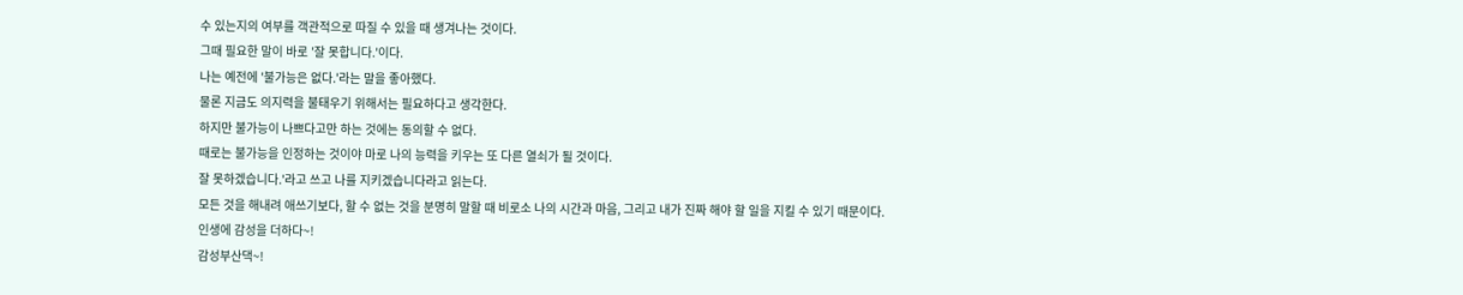수 있는지의 여부를 객관적으로 따질 수 있을 때 생겨나는 것이다.
그때 필요한 말이 바로 '잘 못합니다.'이다.
나는 예전에 '불가능은 없다.'라는 말을 좋아했다.
물론 지금도 의지력을 불태우기 위해서는 필요하다고 생각한다.
하지만 불가능이 나쁘다고만 하는 것에는 동의할 수 없다.
때로는 불가능을 인정하는 것이야 마로 나의 능력을 키우는 또 다른 열쇠가 될 것이다.
잘 못하겠습니다.'라고 쓰고 나를 지키겠습니다라고 읽는다.
모든 것을 해내려 애쓰기보다, 할 수 없는 것을 분명히 말할 때 비로소 나의 시간과 마음, 그리고 내가 진짜 해야 할 일을 지킬 수 있기 때문이다.
인생에 감성을 더하다~!
감성부산댁~!